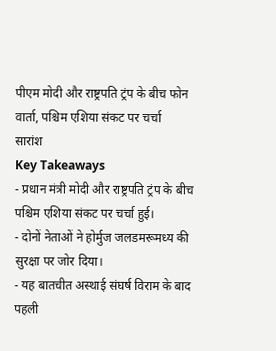पीएम मोदी और राष्ट्रपति ट्रंप के बीच फोन वार्ता, पश्चिम एशिया संकट पर चर्चा
सारांश
Key Takeaways
- प्रधान मंत्री मोदी और राष्ट्रपति ट्रंप के बीच पश्चिम एशिया संकट पर चर्चा हुई।
- दोनों नेताओं ने होर्मुज जलडमरूमध्य की सुरक्षा पर जोर दिया।
- यह बातचीत अस्थाई संघर्ष विराम के बाद पहली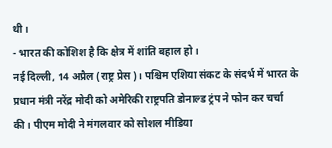थी।
- भारत की कोशिश है कि क्षेत्र में शांति बहाल हो।
नई दिल्ली, 14 अप्रैल (राष्ट्र प्रेस)। पश्चिम एशिया संकट के संदर्भ में भारत के प्रधान मंत्री नरेंद्र मोदी को अमेरिकी राष्ट्रपति डोनाल्ड ट्रंप ने फोन कर चर्चा की। पीएम मोदी ने मंगलवार को सोशल मीडिया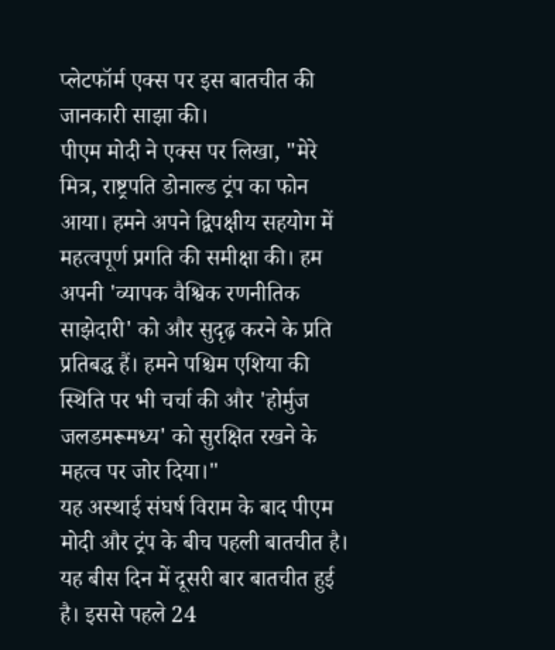प्लेटफॉर्म एक्स पर इस बातचीत की जानकारी साझा की।
पीएम मोदी ने एक्स पर लिखा, "मेरे मित्र, राष्ट्रपति डोनाल्ड ट्रंप का फोन आया। हमने अपने द्विपक्षीय सहयोग में महत्वपूर्ण प्रगति की समीक्षा की। हम अपनी 'व्यापक वैश्विक रणनीतिक साझेदारी' को और सुदृढ़ करने के प्रति प्रतिबद्ध हैं। हमने पश्चिम एशिया की स्थिति पर भी चर्चा की और 'होर्मुज जलडमरूमध्य' को सुरक्षित रखने के महत्व पर जोर दिया।"
यह अस्थाई संघर्ष विराम के बाद पीएम मोदी और ट्रंप के बीच पहली बातचीत है। यह बीस दिन में दूसरी बार बातचीत हुई है। इससे पहले 24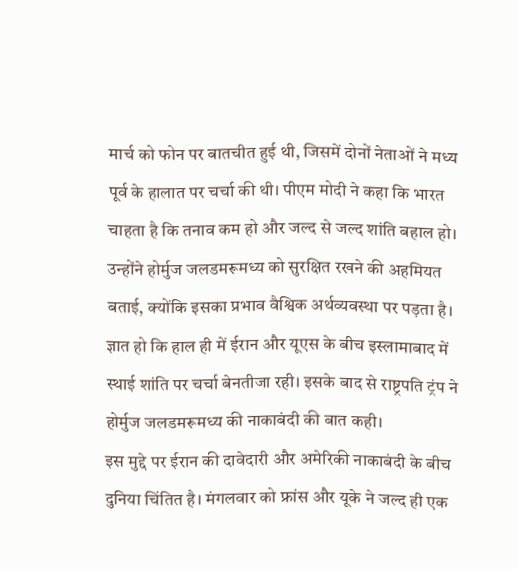मार्च को फोन पर बातचीत हुई थी, जिसमें दोनों नेताओं ने मध्य पूर्व के हालात पर चर्चा की थी। पीएम मोदी ने कहा कि भारत चाहता है कि तनाव कम हो और जल्द से जल्द शांति बहाल हो।
उन्होंने होर्मुज जलडमरूमध्य को सुरक्षित रखने की अहमियत बताई, क्योंकि इसका प्रभाव वैश्विक अर्थव्यवस्था पर पड़ता है।
ज्ञात हो कि हाल ही में ईरान और यूएस के बीच इस्लामाबाद में स्थाई शांति पर चर्चा बेनतीजा रही। इसके बाद से राष्ट्रपति ट्रंप ने होर्मुज जलडमरूमध्य की नाकाबंदी की बात कही।
इस मुद्दे पर ईरान की दावेदारी और अमेरिकी नाकाबंदी के बीच दुनिया चिंतित है। मंगलवार को फ्रांस और यूके ने जल्द ही एक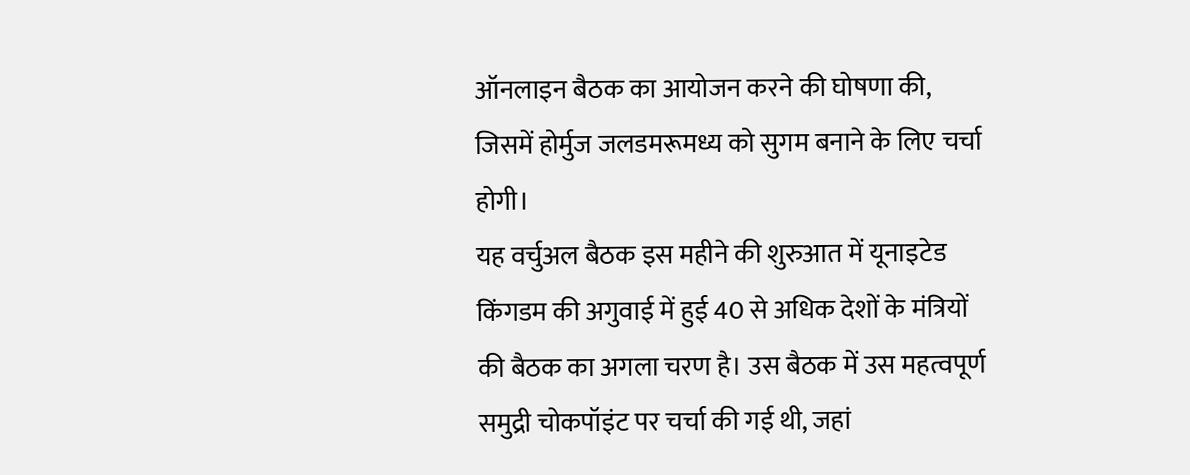ऑनलाइन बैठक का आयोजन करने की घोषणा की, जिसमें होर्मुज जलडमरूमध्य को सुगम बनाने के लिए चर्चा होगी।
यह वर्चुअल बैठक इस महीने की शुरुआत में यूनाइटेड किंगडम की अगुवाई में हुई 40 से अधिक देशों के मंत्रियों की बैठक का अगला चरण है। उस बैठक में उस महत्वपूर्ण समुद्री चोकपॉइंट पर चर्चा की गई थी, जहां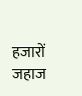हजारों जहाज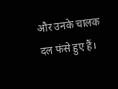और उनके चालक दल फंसे हुए हैं।